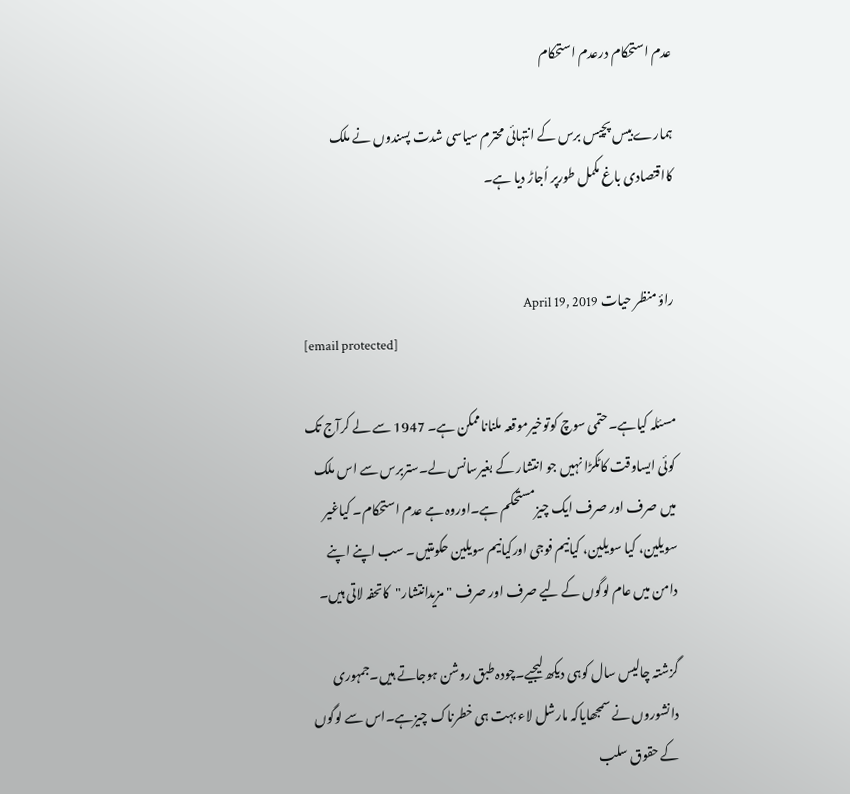عدم استحکام درعدم استحکام

ہمارے بیس پچیس برس کے انتہائی محترم سیاسی شدت پسندوں نے ملک کااقتصادی باغ مکمل طورپر اُجاڑ دیا ہے۔


راؤ منظر حیات April 19, 2019
[email protected]

مسئلہ کیاہے۔حتمی سوچ کوتوخیرموقعہ ملناناممکن ہے۔ 1947 سے لے کرآج تک کوئی ایساوقت کاٹکڑا نہیں جو انتشار کے بغیرسانس لے۔ستربرس سے اس ملک میں صرف اور صرف ایک چیزمستحکم ہے۔اوروہ ہے عدم استحکام۔ کیاغیر سویلین، کیا سویلین، کیانیم فوجی اورکیانیم سویلین حکومتیں۔ سب اپنے اپنے دامن میں عام لوگوں کے لیے صرف اور صرف "مزیدانتشار"کاتحفہ لاتی ہیں۔

گزشتہ چالیس سال کوہی دیکھ لیجیے۔چودہ طبق روشن ہوجاتے ہیں۔جمہوری دانشوروں نے سمجھایاکہ مارشل لاء بہت ہی خطرناک چیزہے۔اس سے لوگوں کے حقوق سلب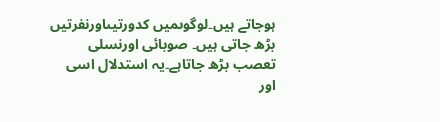ہوجاتے ہیں۔لوگوںمیں کدورتیںاورنفرتیں بڑھ جاتی ہیں۔ صوبائی اورنسلی تعصب بڑھ جاتاہے۔یہ استدلال اسی اور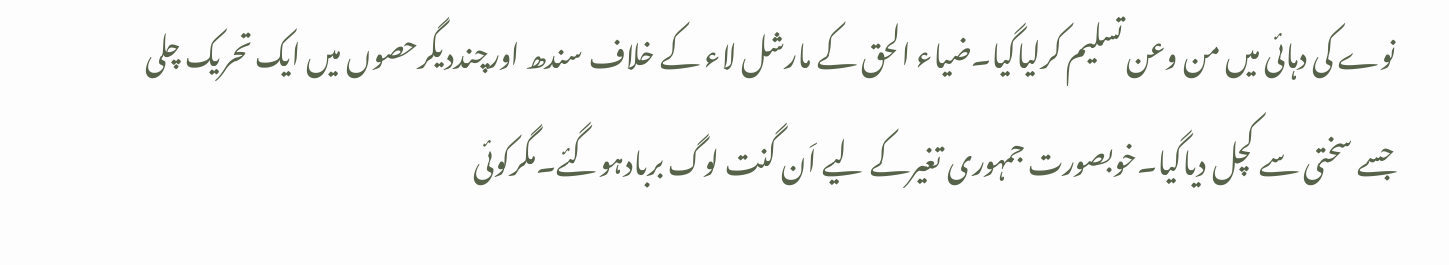نوے کی دہائی میں من وعن تسلیم کرلیاگیا۔ضیاء الحق کے مارشل لاء کے خلاف سندھ اورچنددیگرحصوں میں ایک تحریک چلی جسے سختی سے کچل دیاگیا۔خوبصورت جمہوری تغیرکے لیے اَن گنت لوگ بربادہوگئے۔مگرکوئی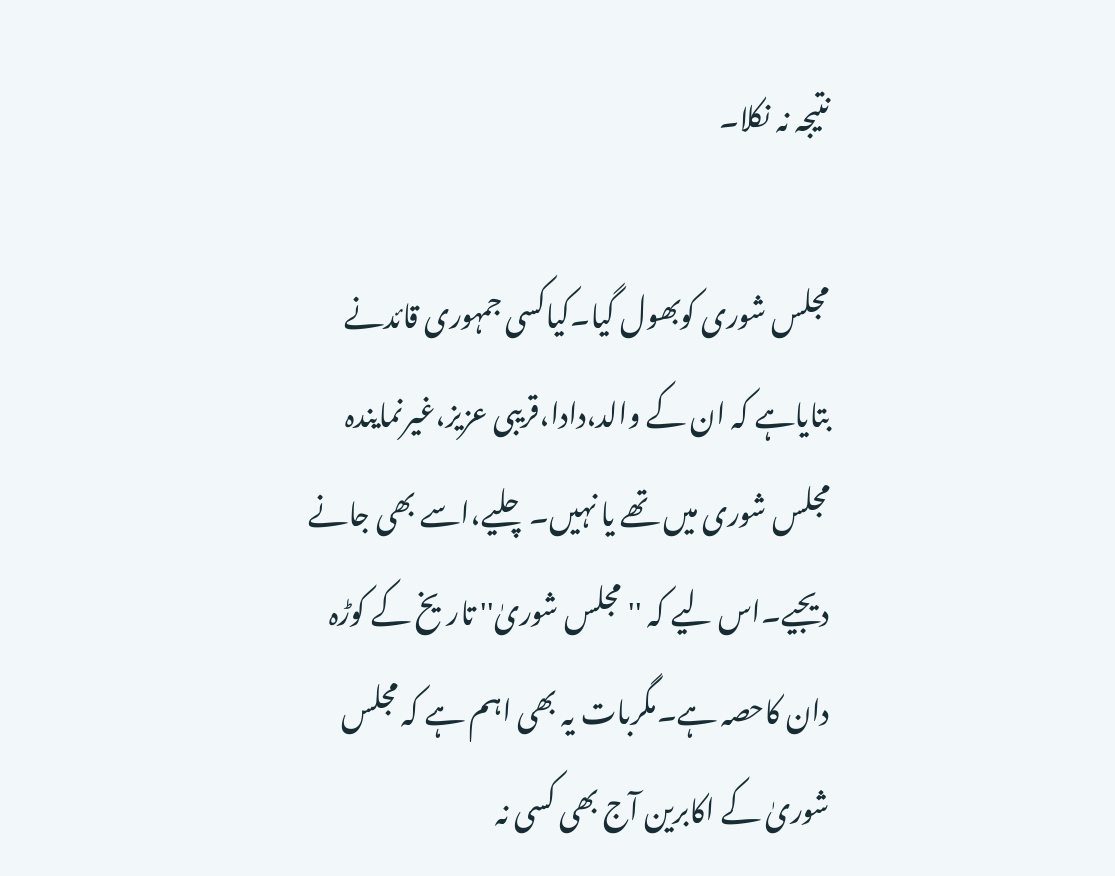نتیجہ نہ نکلا۔

مجلس شوری کوبھول گیا۔کیاکسی جمہوری قائدنے بتایاہے کہ ان کے والد،دادا،قریبی عزیز،غیرنمایندہ مجلس شوری میں تھے یا نہیں۔چلیے،اسے بھی جانے دیجیے۔اس لیے کہ ''مجلس شوریٰ'' تاریخ کے کوڑہ دان کاحصہ ہے۔مگربات یہ بھی اہم ہے کہ مجلس شوریٰ کے اکابرین آج بھی کسی نہ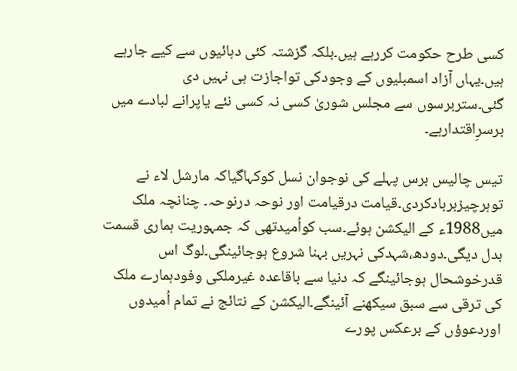کسی طرح حکومت کررہے ہیں۔بلکہ گزشتہ کئی دہائیوں سے کیے جارہے ہیں۔یہاں آزاد اسمبلیوں کے وجودکی تواجازت ہی نہیں دی گئی۔ستربرسوں سے مجلس شوریٰ کسی نہ کسی نئے یاپرانے لبادے میں برسرِاقتدارہے۔

تیس چالیس برس پہلے کی نوجوان نسل کوکہاگیاکہ مارشل لاء نے توہرچیزبربادکردی۔قیامت درقیامت اور نوحہ درنوحہ۔ چنانچہ ملک میں1988ء کے الیکشن ہوئے۔سب کواُمیدتھی کہ جمہوریت ہماری قسمت بدل دیگی۔دودھ،شہدکی نہریں بہنا شروع ہوجائینگی۔لوگ اس قدرخوشحال ہوجائینگے کہ دنیا سے باقاعدہ غیرملکی وفودہمارے ملک کی ترقی سے سبق سیکھنے آئینگے۔الیکشن کے نتائج نے تمام اُمیدوں اوردعوؤں کے برعکس پورے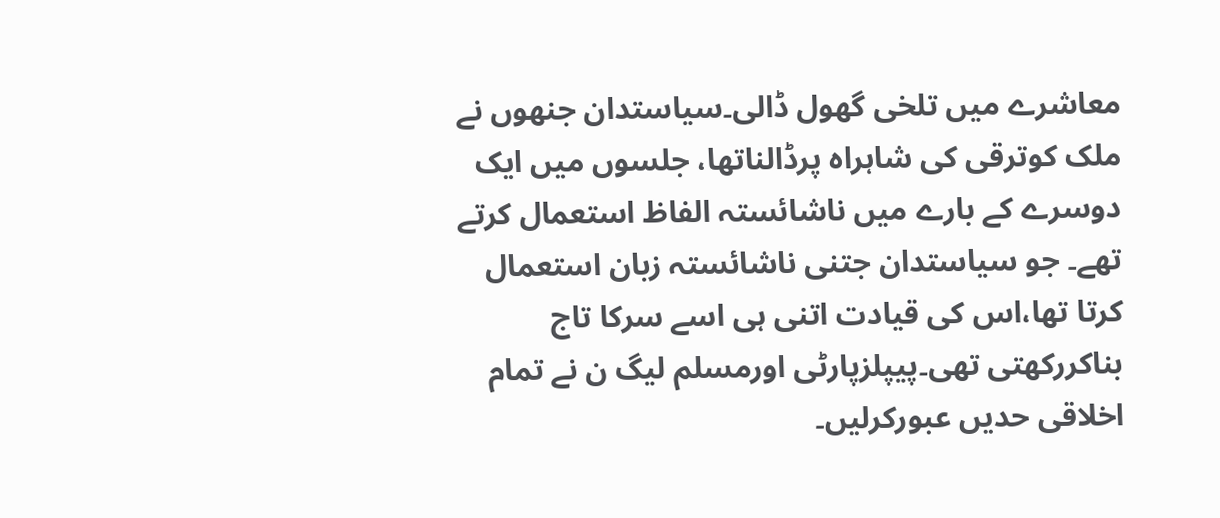معاشرے میں تلخی گھول ڈالی۔سیاستدان جنھوں نے ملک کوترقی کی شاہراہ پرڈالناتھا، جلسوں میں ایک دوسرے کے بارے میں ناشائستہ الفاظ استعمال کرتے تھے۔ جو سیاستدان جتنی ناشائستہ زبان استعمال کرتا تھا،اس کی قیادت اتنی ہی اسے سرکا تاج بناکررکھتی تھی۔پیپلزپارٹی اورمسلم لیگ ن نے تمام اخلاقی حدیں عبورکرلیں۔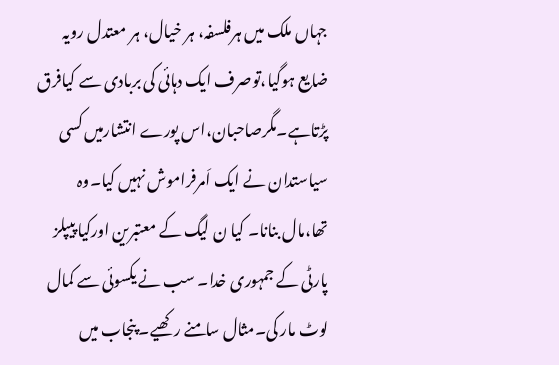جہاں ملک میں ہرفلسفہ، ہر خیال، ہر معتدل رویہ ضایع ہوگیا،توصرف ایک دہائی کی بربادی سے کیافرق پڑتاہے۔مگرصاحبان،اس پورے انتشارمیں کسی سیاستدان نے ایک اَمرفراموش نہیں کیا۔وہ تھا،مال بنانا۔ کیا ن لیگ کے معتبرین اورکیا پیپلز پارٹی کے جمہوری خدا۔ سب نے یکسوئی سے کمال لوٹ مار کی۔مثال سامنے رکھیے۔ پنجاب میں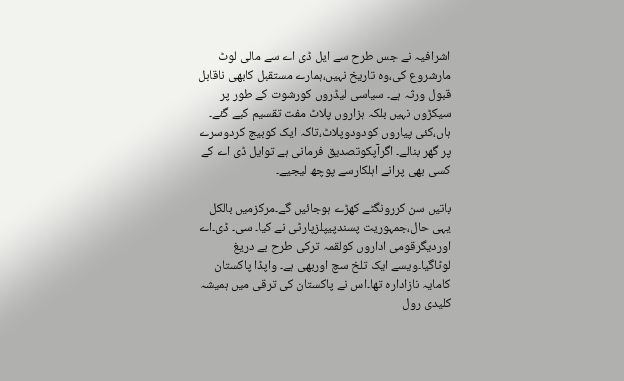اشرافیہ نے جس طرح سے ایل ڈی اے سے مالی لوٹ مارشروع کی،وہ تاریخ نہیں،ہمارے مستقبل کابھی ناقابل قبول ورثہ ہے۔ سیاسی لیڈروں کورشوت کے طور پر سیکڑوں نہیں بلکہ ہزاروں پلاٹ مفت تقسیم کیے گئے۔ ہاں،کئی پیاروں کودودوپلاٹ،تاکہ ایک کوبیچ کردوسرے پر گھر بنالے۔ اگرآپکوتصدیق فرمانی ہے توایل ڈی اے کے کسی بھی پرانے اہلکارسے پوچھ لیجیے۔

باتیں سن کررونگٹے کھڑے ہوجائیں گے۔مرکزمیں بالکل یہی حال،جمہوریت پسندپیپلزپارٹی نے کیا۔ سی۔ ڈی۔اے اوردیگرقومی اداروں کولقمہ ترکی طرح بے دریغ لوٹاگیا۔ویسے ایک تلخ سچ اوربھی ہے۔ واپڈا پاکستان کامایہ نازادارہ تھا۔اس نے پاکستان کی ترقی میں ہمیشہ کلیدی رول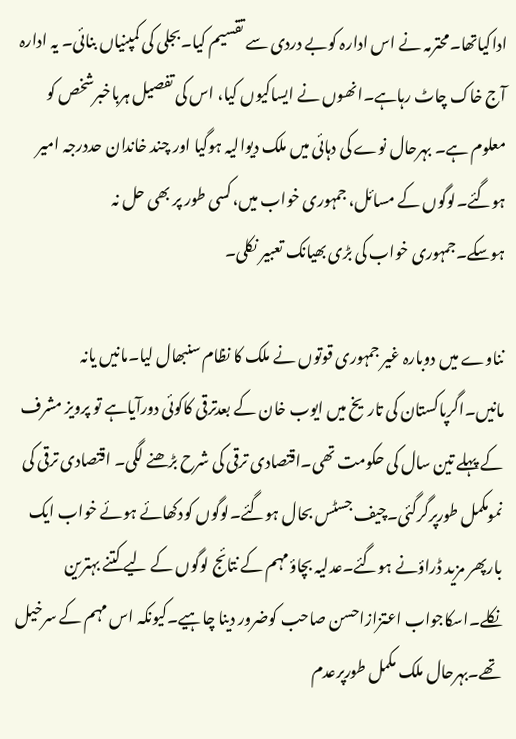اداکیاتھا۔محترمہ نے اس ادارہ کوبے دردی سے تقسیم کیا۔بجلی کی کمپنیاں بنائی۔ یہ ادارہ آج خاک چاٹ رہاہے۔انھوں نے ایساکیوں کیا، اس کی تفصیل ہرباخبرشخص کو معلوم ہے۔ بہرحال نوے کی دہائی میں ملک دیوالیہ ہوگیا اور چند خاندان حددرجہ امیر ہوگئے۔لوگوں کے مسائل، جمہوری خواب میں،کسی طور پر بھی حل نہ ہوسکے۔جمہوری خواب کی بڑی بھیانک تعبیر نکلی۔

نناوے میں دوبارہ غیر جمہوری قوتوں نے ملک کا نظام سنبھال لیا۔مانیں یانہ مانیں۔اگرپاکستان کی تاریخ میں ایوب خان کے بعدترقی کاکوئی دورآیاہے تو پرویز مشرف کے پہلے تین سال کی حکومت تھی۔اقتصادی ترقی کی شرح بڑھنے لگی۔ اقتصادی ترقی کی نمومکمل طورپرگرگئی۔چیف جسٹس بحال ہوگئے۔لوگوں کودکھائے ہوئے خواب ایک بارپھر مزید ڈراؤنے ہوگئے۔عدلیہ بچاؤمہم کے نتائج لوگوں کے لیے کتنے بہترین نکلے۔اسکاجواب اعتزازاحسن صاحب کوضرور دینا چاہیے۔کیونکہ اس مہم کے سرخیل تھے۔بہرحال ملک مکمل طورپرعدم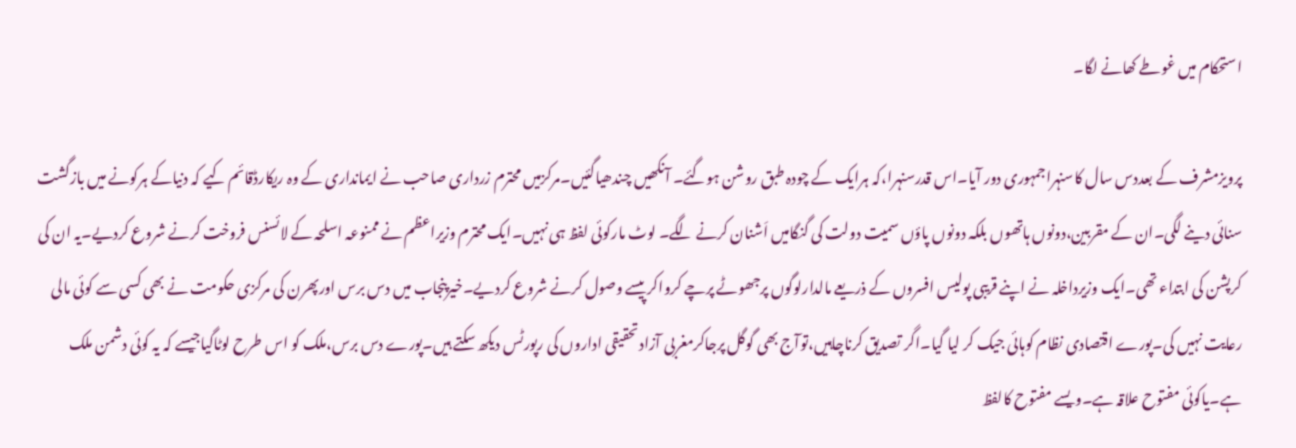استحکام میں غوطے کھانے لگا۔

پرویزمشرف کے بعددس سال کاسنہراجمہوری دور آیا۔اس قدرسنہرا،کہ ہرایک کے چودہ طبق روشن ہوگئے۔ آنکھیں چندھیاگئیں۔مرکزمیں محترم زرداری صاحب نے ایمانداری کے وہ ریکارڈقائم کیے کہ دنیاکے ہرکونے میں بازگشت سنائی دینے لگی۔ان کے مقربین،دونوں ہاتھوں بلکہ دونوں پاؤں سمیت دولت کی گنگامیں اَشنان کرنے لگے۔ لوٹ مارکوئی لفظ ہی نہیں۔ایک محترم وزیراعظم نے ممنوعہ اسلحہ کے لائسنس فروخت کرنے شروع کردیے۔یہ ان کی کرپشن کی ابتداء تھی۔ایک وزیرداخلہ نے اپنے قریبی پولیس افسروں کے ذریعے مالدارلوگوں پرجھوٹے پرچے کرواکر پیسے وصول کرنے شروع کردیے۔خیرپنجاب میں دس برس اورپھرن کی مرکزی حکومت نے بھی کسی سے کوئی مالی رعایت نہیں کی۔پورے اقتصادی نظام کوہائی جیک کر لیا گیا۔اگر تصدیق کرناچاہیں،توآج بھی گوگل پرجاکرمغربی آزادتحقیقی اداروں کی رپورٹس دیکھ سکتے ہیں۔پورے دس برس،ملک کو اس طرح لوٹاگیاجیسے کہ یہ کوئی دشمن ملک ہے۔یاکوئی مفتوح علاقہ ہے۔ویسے مفتوح کالفظ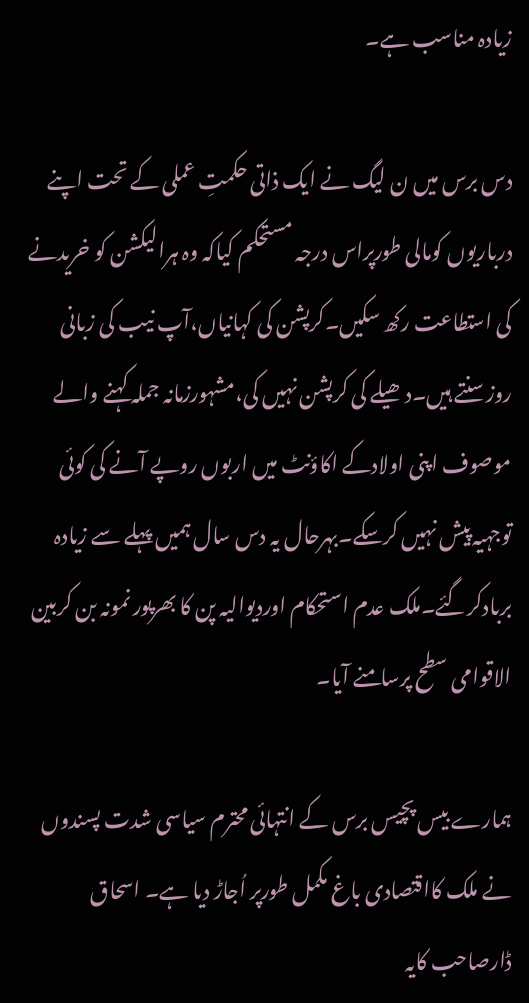زیادہ مناسب ہے۔

دس برس میں ن لیگ نے ایک ذاتی حکمتِ عملی کے تحت اپنے درباریوں کومالی طورپراس درجہ مستحکم کیاکہ وہ ہرالیکشن کو خریدنے کی استطاعت رکھ سکیں۔کرپشن کی کہانیاں،آپ نیب کی زبانی روزسنتے ہیں۔دھیلے کی کرپشن نہیں کی،مشہورزمانہ جملہ کہنے والے موصوف اپنی اولادکے اکاؤنٹ میں اربوں روپے آنے کی کوئی توجہیہ پیش نہیں کرسکے۔بہرحال یہ دس سال ہمیں پہلے سے زیادہ بربادکرگئے۔ملک عدم استحکام اوردیوالیہ پن کا بھرپور نمونہ بن کربین الاقوامی سطح پرسامنے آیا۔

ہمارے بیس پچیس برس کے انتہائی محترم سیاسی شدت پسندوں نے ملک کااقتصادی باغ مکمل طورپر اُجاڑ دیا ہے۔ اسحاق ڈارصاحب کایہ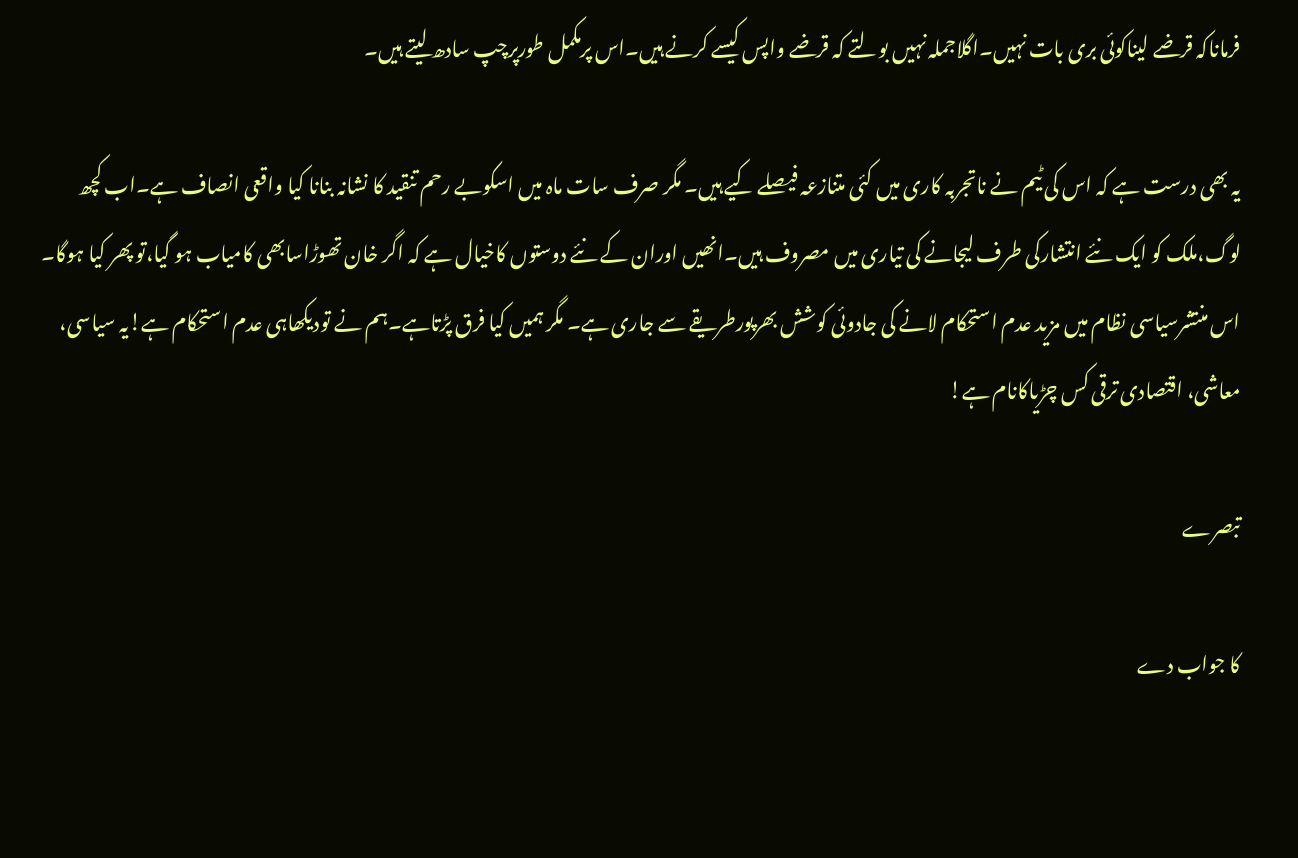فرماناکہ قرضے لیناکوئی بری بات نہیں۔اگلاجملہ نہیں بولتے کہ قرضے واپس کیسے کرنے ہیں۔اس پرمکمل طورپرچپ سادھ لیتے ہیں۔

یہ بھی درست ہے کہ اس کی ٹیم نے ناتجربہ کاری میں کئی متنازعہ فیصلے کیے ہیں۔ مگر صرف سات ماہ میں اسکوبے رحم تنقید کا نشانہ بنانا کیا واقعی انصاف ہے۔اب کچھ لوگ،ملک کو ایک نئے انتشارکی طرف لیجانے کی تیاری میں مصروف ہیں۔انھیں اوران کے نئے دوستوں کاخیال ہے کہ اگر خان تھوڑاسابھی کامیاب ہو گیا،تو پھر کیا ہوگا۔ اس منتشرسیاسی نظام میں مزید عدم استحکام لانے کی جادوئی کوشش بھرپورطریقے سے جاری ہے۔ مگر ہمیں کیا فرق پڑتاہے۔ہم نے تودیکھاہی عدم استحکام ہے!یہ سیاسی، معاشی، اقتصادی ترقی کس چڑیاکانام ہے!

تبصرے

کا جواب دے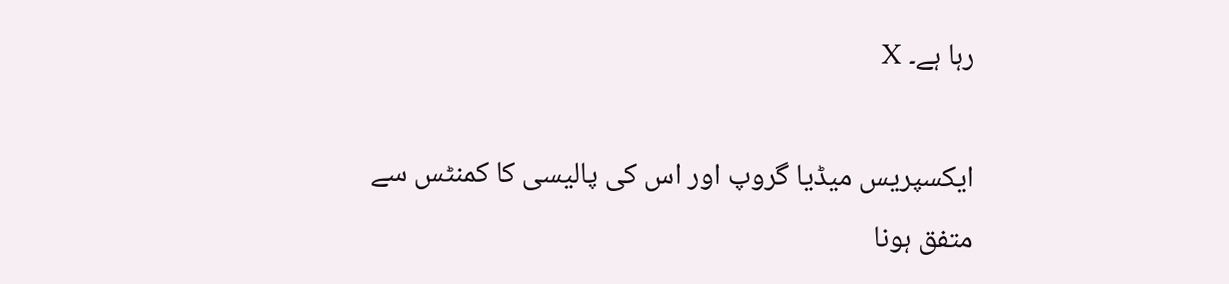رہا ہے۔ X

ایکسپریس میڈیا گروپ اور اس کی پالیسی کا کمنٹس سے متفق ہونا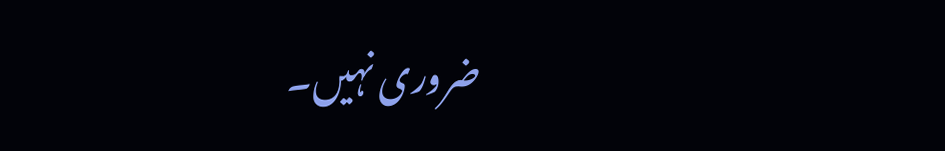ضروری نہیں۔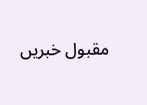مقبول خبریں